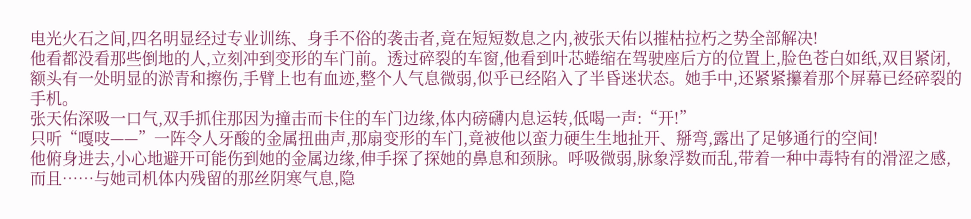电光火石之间,四名明显经过专业训练、身手不俗的袭击者,竟在短短数息之内,被张天佑以摧枯拉朽之势全部解决!
他看都没看那些倒地的人,立刻冲到变形的车门前。透过碎裂的车窗,他看到叶芯蜷缩在驾驶座后方的位置上,脸色苍白如纸,双目紧闭,额头有一处明显的淤青和擦伤,手臂上也有血迹,整个人气息微弱,似乎已经陷入了半昏迷状态。她手中,还紧紧攥着那个屏幕已经碎裂的手机。
张天佑深吸一口气,双手抓住那因为撞击而卡住的车门边缘,体内磅礴内息运转,低喝一声:“开!”
只听“嘎吱——”一阵令人牙酸的金属扭曲声,那扇变形的车门,竟被他以蛮力硬生生地扯开、掰弯,露出了足够通行的空间!
他俯身进去,小心地避开可能伤到她的金属边缘,伸手探了探她的鼻息和颈脉。呼吸微弱,脉象浮数而乱,带着一种中毒特有的滑涩之感,而且……与她司机体内残留的那丝阴寒气息,隐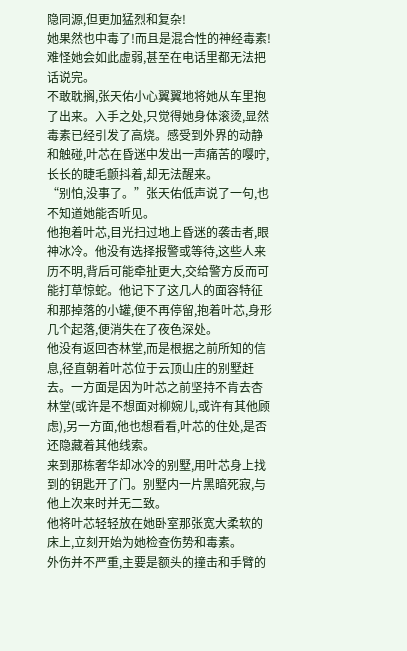隐同源,但更加猛烈和复杂!
她果然也中毒了!而且是混合性的神经毒素!难怪她会如此虚弱,甚至在电话里都无法把话说完。
不敢耽搁,张天佑小心翼翼地将她从车里抱了出来。入手之处,只觉得她身体滚烫,显然毒素已经引发了高烧。感受到外界的动静和触碰,叶芯在昏迷中发出一声痛苦的嘤咛,长长的睫毛颤抖着,却无法醒来。
“别怕,没事了。”张天佑低声说了一句,也不知道她能否听见。
他抱着叶芯,目光扫过地上昏迷的袭击者,眼神冰冷。他没有选择报警或等待,这些人来历不明,背后可能牵扯更大,交给警方反而可能打草惊蛇。他记下了这几人的面容特征和那掉落的小罐,便不再停留,抱着叶芯,身形几个起落,便消失在了夜色深处。
他没有返回杏林堂,而是根据之前所知的信息,径直朝着叶芯位于云顶山庄的别墅赶去。一方面是因为叶芯之前坚持不肯去杏林堂(或许是不想面对柳婉儿,或许有其他顾虑),另一方面,他也想看看,叶芯的住处,是否还隐藏着其他线索。
来到那栋奢华却冰冷的别墅,用叶芯身上找到的钥匙开了门。别墅内一片黑暗死寂,与他上次来时并无二致。
他将叶芯轻轻放在她卧室那张宽大柔软的床上,立刻开始为她检查伤势和毒素。
外伤并不严重,主要是额头的撞击和手臂的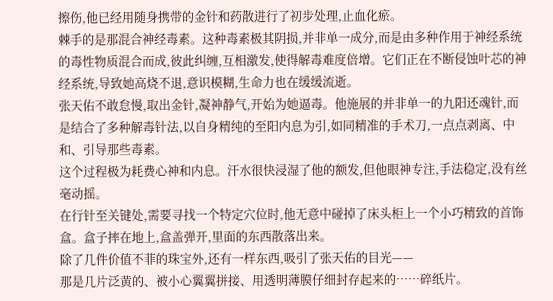擦伤,他已经用随身携带的金针和药散进行了初步处理,止血化瘀。
棘手的是那混合神经毒素。这种毒素极其阴损,并非单一成分,而是由多种作用于神经系统的毒性物质混合而成,彼此纠缠,互相激发,使得解毒难度倍增。它们正在不断侵蚀叶芯的神经系统,导致她高烧不退,意识模糊,生命力也在缓缓流逝。
张天佑不敢怠慢,取出金针,凝神静气,开始为她逼毒。他施展的并非单一的九阳还魂针,而是结合了多种解毒针法,以自身精纯的至阳内息为引,如同精准的手术刀,一点点剥离、中和、引导那些毒素。
这个过程极为耗费心神和内息。汗水很快浸湿了他的额发,但他眼神专注,手法稳定,没有丝毫动摇。
在行针至关键处,需要寻找一个特定穴位时,他无意中碰掉了床头柜上一个小巧精致的首饰盒。盒子摔在地上,盒盖弹开,里面的东西散落出来。
除了几件价值不菲的珠宝外,还有一样东西,吸引了张天佑的目光——
那是几片泛黄的、被小心翼翼拼接、用透明薄膜仔细封存起来的……碎纸片。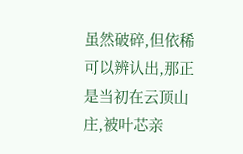虽然破碎,但依稀可以辨认出,那正是当初在云顶山庄,被叶芯亲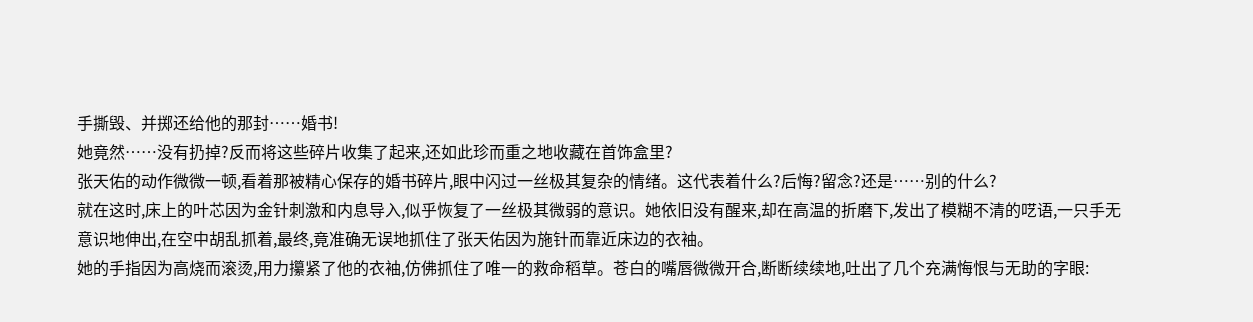手撕毁、并掷还给他的那封……婚书!
她竟然……没有扔掉?反而将这些碎片收集了起来,还如此珍而重之地收藏在首饰盒里?
张天佑的动作微微一顿,看着那被精心保存的婚书碎片,眼中闪过一丝极其复杂的情绪。这代表着什么?后悔?留念?还是……别的什么?
就在这时,床上的叶芯因为金针刺激和内息导入,似乎恢复了一丝极其微弱的意识。她依旧没有醒来,却在高温的折磨下,发出了模糊不清的呓语,一只手无意识地伸出,在空中胡乱抓着,最终,竟准确无误地抓住了张天佑因为施针而靠近床边的衣袖。
她的手指因为高烧而滚烫,用力攥紧了他的衣袖,仿佛抓住了唯一的救命稻草。苍白的嘴唇微微开合,断断续续地,吐出了几个充满悔恨与无助的字眼: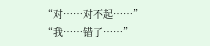“对……对不起……”
“我……错了……”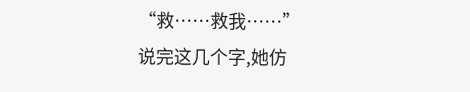“救……救我……”
说完这几个字,她仿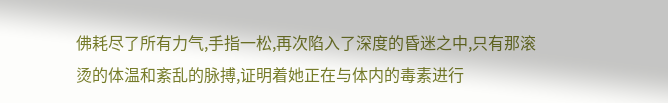佛耗尽了所有力气,手指一松,再次陷入了深度的昏迷之中,只有那滚烫的体温和紊乱的脉搏,证明着她正在与体内的毒素进行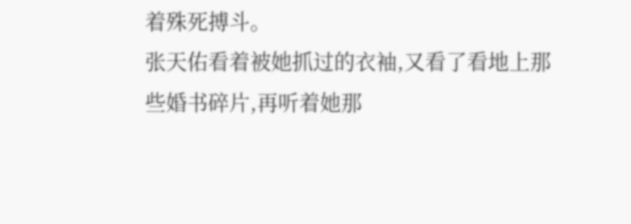着殊死搏斗。
张天佑看着被她抓过的衣袖,又看了看地上那些婚书碎片,再听着她那